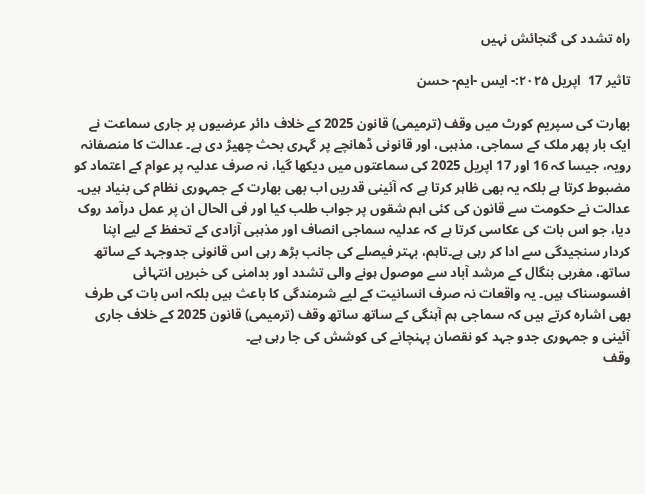راہ تشدد کی گنجائش نہیں

تاثیر 17  اپریل ۲۰۲۵:- ایس -ایم- حسن

بھارت کی سپریم کورٹ میں وقف (ترمیمی) قانون 2025 کے خلاف دائر عرضیوں پر جاری سماعت نے ایک بار پھر ملک کے سماجی، مذہبی، اور قانونی ڈھانچے پر گہری بحث چھیڑ دی ہے۔ عدالت کا منصفانہ رویہ، جیسا کہ 16 اور 17 اپریل 2025 کی سماعتوں میں دیکھا گیا، نہ صرف عدلیہ پر عوام کے اعتماد کو مضبوط کرتا ہے بلکہ یہ بھی ظاہر کرتا ہے کہ آئینی قدریں اب بھی بھارت کے جمہوری نظام کی بنیاد ہیں۔ عدالت نے حکومت سے قانون کی کئی اہم شقوں پر جواب طلب کیا اور فی الحال ان پر عمل درآمد روک دیا، جو اس بات کی عکاسی کرتا ہے کہ عدلیہ سماجی انصاف اور مذہبی آزادی کے تحفظ کے لیے اپنا کردار سنجیدگی سے ادا کر رہی ہے۔تاہم، بہتر فیصلے کی جانب بڑھ رہی اس قانونی جدوجہد کے ساتھ ساتھ، مغربی بنگال کے مرشد آباد سے موصول ہونے والی تشدد اور بدامنی کی خبریں انتہائی افسوسناک ہیں۔ یہ واقعات نہ صرف انسانیت کے لیے شرمندگی کا باعث ہیں بلکہ اس بات کی طرف بھی اشارہ کرتے ہیں کہ سماجی ہم آہنگی کے ساتھ ساتھ وقف (ترمیمی) قانون 2025 کے خلاف جاری آئینی و جمہوری جدو جہد کو نقصان پہنچانے کی کوشش کی جا رہی ہے۔
وقف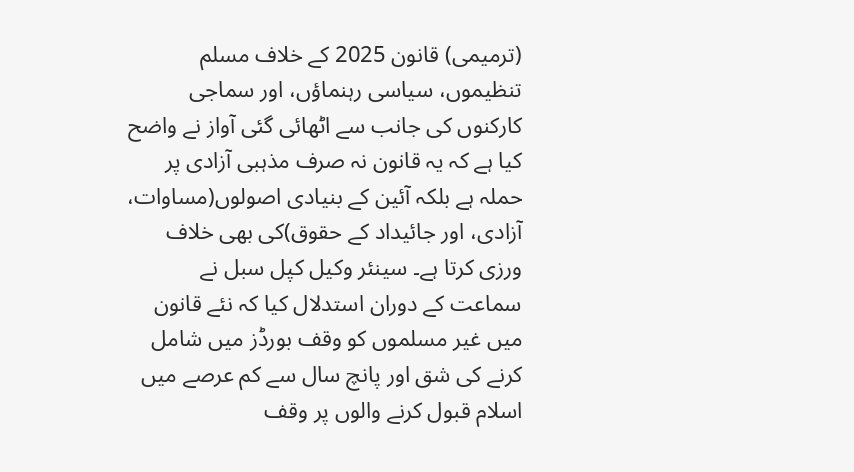(ترمیمی) قانون 2025 کے خلاف مسلم تنظیموں، سیاسی رہنماؤں، اور سماجی کارکنوں کی جانب سے اٹھائی گئی آواز نے واضح کیا ہے کہ یہ قانون نہ صرف مذہبی آزادی پر حملہ ہے بلکہ آئین کے بنیادی اصولوں(مساوات، آزادی، اور جائیداد کے حقوق)کی بھی خلاف ورزی کرتا ہے۔ سینئر وکیل کپل سبل نے سماعت کے دوران استدلال کیا کہ نئے قانون میں غیر مسلموں کو وقف بورڈز میں شامل کرنے کی شق اور پانچ سال سے کم عرصے میں اسلام قبول کرنے والوں پر وقف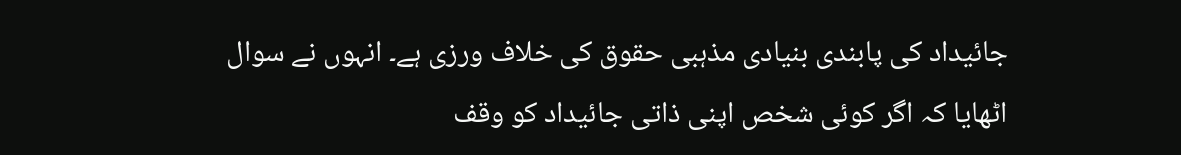جائیداد کی پابندی بنیادی مذہبی حقوق کی خلاف ورزی ہے۔ انہوں نے سوال اٹھایا کہ اگر کوئی شخص اپنی ذاتی جائیداد کو وقف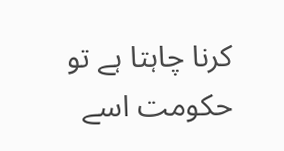کرنا چاہتا ہے تو حکومت اسے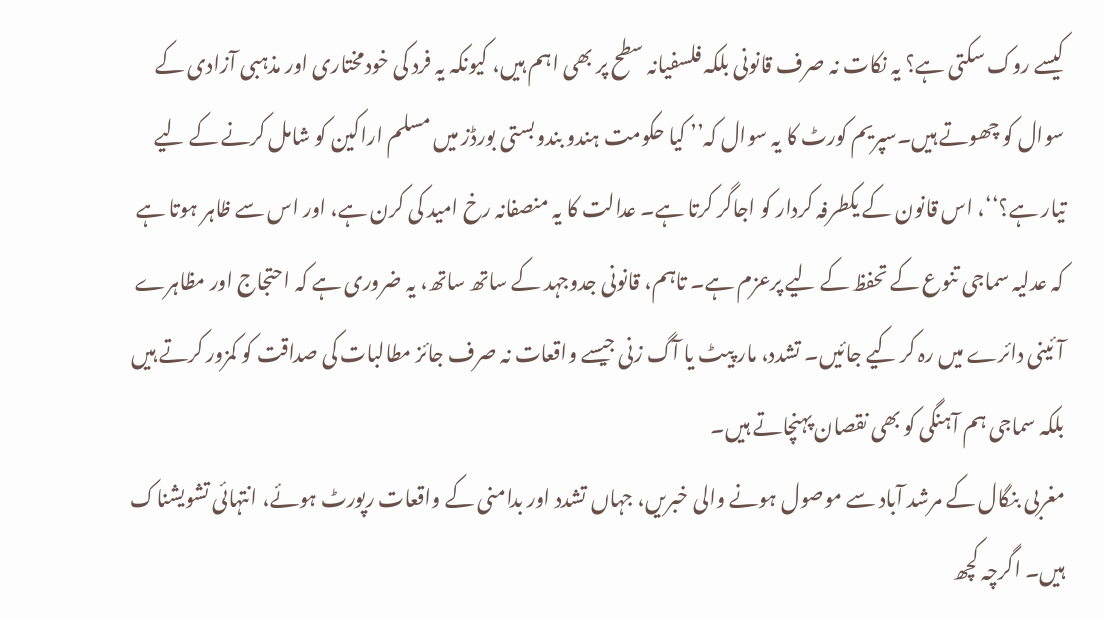کیسے روک سکتی ہے؟ یہ نکات نہ صرف قانونی بلکہ فلسفیانہ سطح پر بھی اہم ہیں، کیونکہ یہ فرد کی خودمختاری اور مذہبی آزادی کے سوال کو چھوتے ہیں۔سپریم کورٹ کا یہ سوال کہ’’ کیا حکومت ہندو بندوبستی بورڈز میں مسلم اراکین کو شامل کرنے کے لیے تیار ہے؟‘‘، اس قانون کے یکطرفہ کردار کو اجاگر کرتا ہے۔ عدالت کا یہ منصفانہ رخ امید کی کرن ہے، اور اس سے ظاہر ہوتا ہے کہ عدلیہ سماجی تنوع کے تحفظ کے لیے پرعزم ہے۔ تاہم، قانونی جدوجہد کے ساتھ ساتھ، یہ ضروری ہے کہ احتجاج اور مظاہرے آئینی دائرے میں رہ کر کیے جائیں۔ تشدد، مار پیٹ یا آگ زنی جیسے واقعات نہ صرف جائز مطالبات کی صداقت کو کمزور کرتے ہیں بلکہ سماجی ہم آہنگی کو بھی نقصان پہنچاتے ہیں۔
مغربی بنگال کے مرشد آباد سے موصول ہونے والی خبریں، جہاں تشدد اور بدامنی کے واقعات رپورٹ ہوئے، انتہائی تشویشناک ہیں۔ اگرچہ کچھ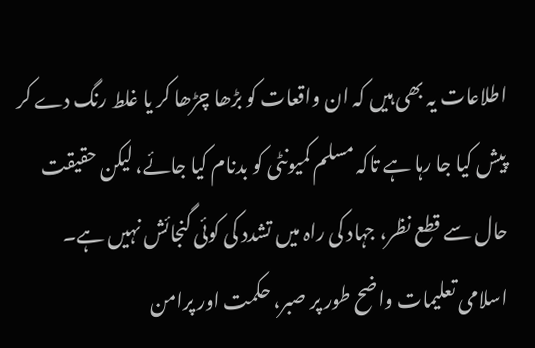اطلاعات یہ بھی ہیں کہ ان واقعات کو بڑھا چڑھا کر یا غلط رنگ دے کر پیش کیا جا رہا ہے تاکہ مسلم کمیونٹی کو بدنام کیا جائے، لیکن حقیقت حال سے قطع نظر، جہاد کی راہ میں تشدد کی کوئی گنجائش نہیں ہے۔ اسلامی تعلیمات واضح طور پر صبر، حکمت اور پرامن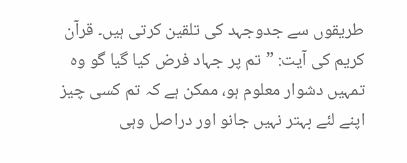طریقوں سے جدوجہد کی تلقین کرتی ہیں۔ قرآن کریم کی آیت: ”تم پر جہاد فرض کیا گیا گو وہ تمہیں دشوار معلوم ہو، ممکن ہے کہ تم کسی چیز اپنے لئے بہتر نہیں جانو اور دراصل وہی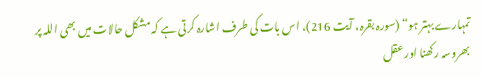تمہارے بہتر ہو“ (سورہ بقرہ، آیت 216)، اس بات کی طرف اشارہ کرتی ہے کہ مشکل حالات میں بھی اللہ پر بھروسہ رکھنا اور عقل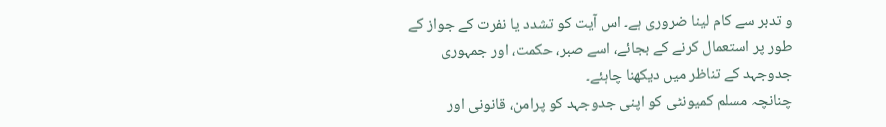و تدبر سے کام لینا ضروری ہے۔ اس آیت کو تشدد یا نفرت کے جواز کے طور پر استعمال کرنے کے بجائے، اسے صبر، حکمت، اور جمہوری جدوجہد کے تناظر میں دیکھنا چاہئے۔
چنانچہ مسلم کمیونٹی کو اپنی جدوجہد کو پرامن، قانونی اور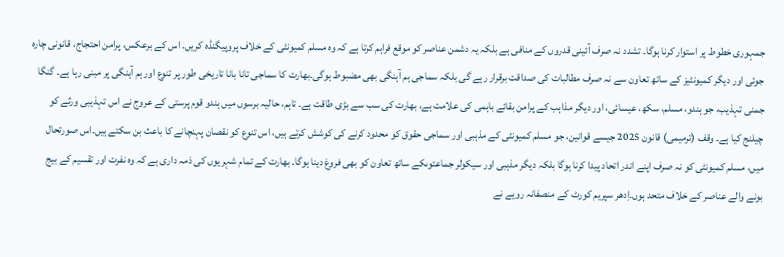جمہوری خطوط پر استوار کرنا ہوگا۔ تشدد نہ صرف آئینی قدروں کے منافی ہے بلکہ یہ دشمن عناصر کو موقع فراہم کرتا ہے کہ وہ مسلم کمیونٹی کے خلاف پروپیگنڈہ کریں۔ اس کے برعکس، پرامن احتجاج، قانونی چارہ جوئی اور دیگر کمیونٹیز کے ساتھ تعاون سے نہ صرف مطالبات کی صداقت برقرار رہے گی بلکہ سماجی ہم آہنگی بھی مضبوط ہوگی۔بھارت کا سماجی تانا بانا تاریخی طور پر تنوع اور ہم آہنگی پر مبنی رہا ہے۔ گنگا جمنی تہذیب، جو ہندو، مسلم، سکھ، عیسائی، اور دیگر مذاہب کے پرامن بقائے باہمی کی علامت ہے، بھارت کی سب سے بڑی طاقت ہے۔ تاہم، حالیہ برسوں میں ہندو قوم پرستی کے عروج نے اس تہذیبی ورثے کو چیلنج کیا ہے۔ وقف (ترمیمی) قانون 2025 جیسے قوانین، جو مسلم کمیونٹی کے مذہبی اور سماجی حقوق کو محدود کرنے کی کوشش کرتے ہیں، اس تنوع کو نقصان پہنچانے کا باعث بن سکتے ہیں۔اس صورتحال میں، مسلم کمیونٹی کو نہ صرف اپنے اندر اتحاد پیدا کرنا ہوگا بلکہ دیگر مذہبی اور سیکولر جماعتوںکے ساتھ تعاون کو بھی فروغ دینا ہوگا۔ بھارت کے تمام شہریوں کی ذمہ داری ہے کہ وہ نفرت اور تقسیم کے بیج بونے والے عناصر کے خلاف متحد ہوں۔اِدھر سپریم کورٹ کے منصفانہ رویے نے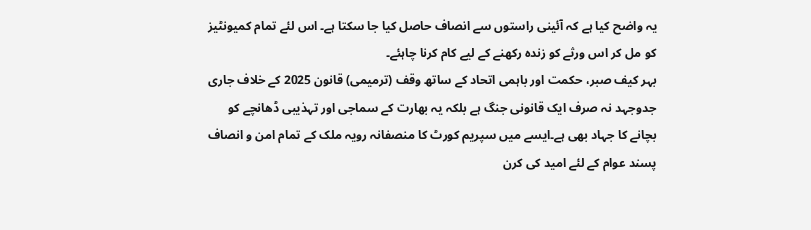یہ واضح کیا ہے کہ آئینی راستوں سے انصاف حاصل کیا جا سکتا ہے۔ اس لئے تمام کمیونٹیز کو مل کر اس ورثے کو زندہ رکھنے کے لیے کام کرنا چاہئے۔
بہر کیف صبر، حکمت اور باہمی اتحاد کے ساتھ وقف (ترمیمی) قانون 2025 کے خلاف جاری جدوجہد نہ صرف ایک قانونی جنگ ہے بلکہ یہ بھارت کے سماجی اور تہذیبی ڈھانچے کو بچانے کا جہاد بھی ہے۔ایسے میں سپریم کورٹ کا منصفانہ رویہ ملک کے تمام امن و انصاف پسند عوام کے لئے امید کی کرن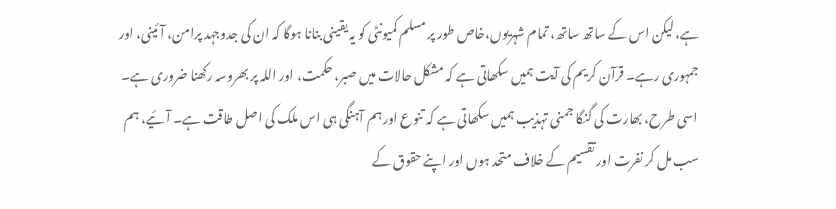ہے، لیکن اس کے ساتھ ساتھ، تمام شہریوں،خاص طور پر مسلم کمیونٹی کو یہ یقینی بنانا ہوگا کہ ان کی جدوجہد پرامن، آئینی، اور جمہوری رہے۔ قرآن کریم کی آیت ہمیں سکھاتی ہے کہ مشکل حالات میں صبر، حکمت، اور اللہ پر بھروسہ رکھنا ضروری ہے۔ اسی طرح، بھارت کی گنگا جمنی تہذیب ہمیں سکھاتی ہے کہ تنوع اور ہم آہنگی ہی اس ملک کی اصل طاقت ہے۔ آئیے، ہم سب مل کر نفرت اور تقسیم کے خلاف متحد ہوں اور اپنے حقوق کے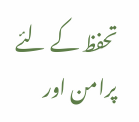تحفظ کے لئے پرامن اور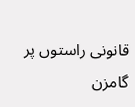قانونی راستوں پر گامزن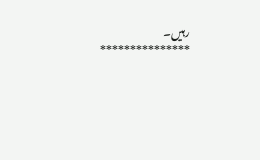رہیں۔
***************